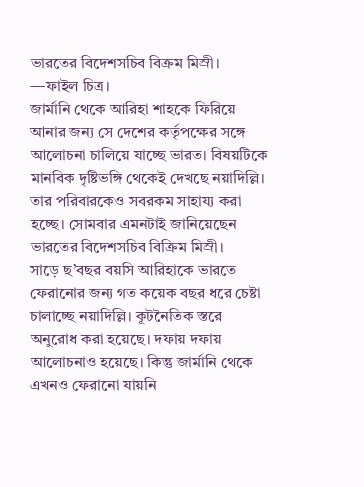ভারতের বিদেশসচিব বিক্রম মিস্রী। —ফাইল চিত্র।
জার্মানি থেকে আরিহা শাহকে ফিরিয়ে আনার জন্য সে দেশের কর্তৃপক্ষের সঙ্গে আলোচনা চালিয়ে যাচ্ছে ভারত। বিষয়টিকে মানবিক দৃষ্টিভঙ্গি থেকেই দেখছে নয়াদিল্লি। তার পরিবারকেও সবরকম সাহায্য করা হচ্ছে। সোমবার এমনটাই জানিয়েছেন ভারতের বিদেশসচিব বিক্রিম মিস্রী।
সাড়ে ছ’বছর বয়সি আরিহাকে ভারতে ফেরানোর জন্য গত কয়েক বছর ধরে চেষ্টা চালাচ্ছে নয়াদিল্লি। কূটনৈতিক স্তরে অনুরোধ করা হয়েছে। দফায় দফায় আলোচনাও হয়েছে। কিন্তু জার্মানি থেকে এখনও ফেরানো যায়নি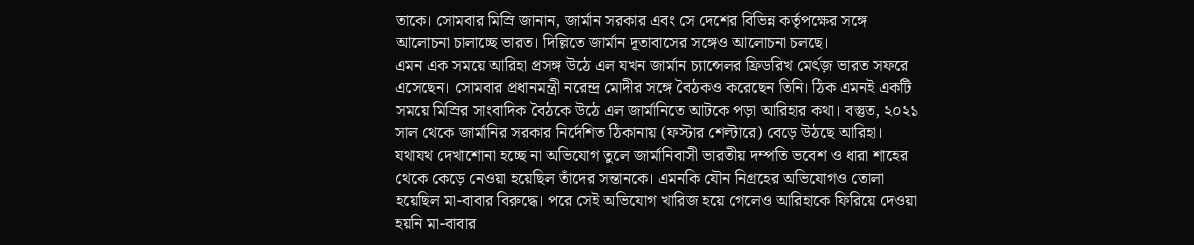তাকে। সোমবার মিস্রি জানান, জার্মান সরকার এবং সে দেশের বিভিন্ন কর্তৃপক্ষের সঙ্গে আলোচনা চালাচ্ছে ভারত। দিল্লিতে জার্মান দূতাবাসের সঙ্গেও আলোচনা চলছে।
এমন এক সময়ে আরিহা প্রসঙ্গ উঠে এল যখন জার্মান চ্যান্সেলর ফ্রিডরিখ মের্ৎজ় ভারত সফরে এসেছেন। সোমবার প্রধানমন্ত্রী নরেন্দ্র মোদীর সঙ্গে বৈঠকও করেছেন তিনি। ঠিক এমনই একটি সময়ে মিস্রির সাংবাদিক বৈঠকে উঠে এল জার্মানিতে আটকে পড়া আরিহার কথা। বস্তুত, ২০২১ সাল থেকে জার্মানির সরকার নির্দেশিত ঠিকানায় (ফস্টার শেল্টারে) বেড়ে উঠছে আরিহা। যথাযথ দেখাশোনা হচ্ছে না অভিযোগ তুলে জার্মানিবাসী ভারতীয় দম্পতি ভবেশ ও ধারা শাহের থেকে কেড়ে নেওয়া হয়েছিল তাঁদের সন্তানকে। এমনকি যৌন নিগ্রহের অভিযোগও তোলা হয়েছিল মা-বাবার বিরুদ্ধে। পরে সেই অভিযোগ খারিজ হয়ে গেলেও আরিহাকে ফিরিয়ে দেওয়া হয়নি মা-বাবার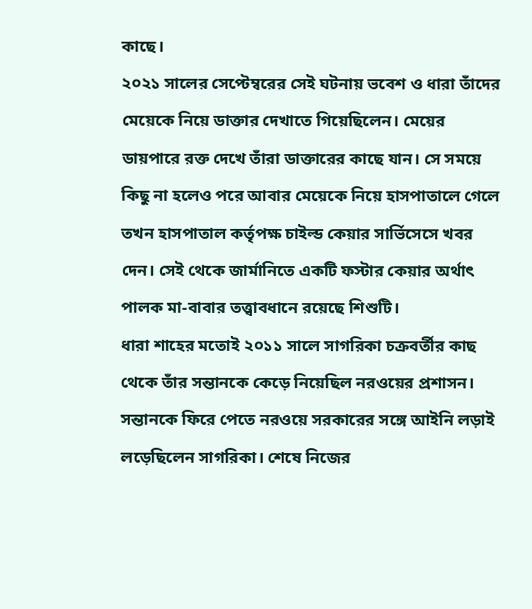কাছে।
২০২১ সালের সেপ্টেম্বরের সেই ঘটনায় ভবেশ ও ধারা তাঁদের মেয়েকে নিয়ে ডাক্তার দেখাতে গিয়েছিলেন। মেয়ের ডায়পারে রক্ত দেখে তাঁরা ডাক্তারের কাছে যান। সে সময়ে কিছু না হলেও পরে আবার মেয়েকে নিয়ে হাসপাতালে গেলে তখন হাসপাতাল কর্তৃপক্ষ চাইল্ড কেয়ার সার্ভিসেসে খবর দেন। সেই থেকে জার্মানিতে একটি ফস্টার কেয়ার অর্থাৎ পালক মা-বাবার তত্ত্বাবধানে রয়েছে শিশুটি।
ধারা শাহের মতোই ২০১১ সালে সাগরিকা চক্রবর্তীর কাছ থেকে তাঁর সন্তানকে কেড়ে নিয়েছিল নরওয়ের প্রশাসন। সন্তানকে ফিরে পেতে নরওয়ে সরকারের সঙ্গে আইনি লড়াই লড়েছিলেন সাগরিকা। শেষে নিজের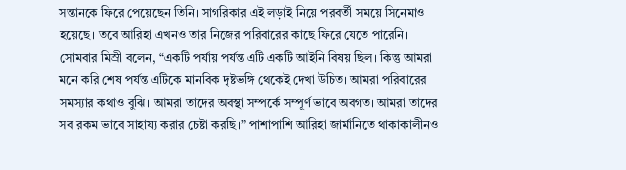সন্তানকে ফিরে পেয়েছেন তিনি। সাগরিকার এই লড়াই নিয়ে পরবর্তী সময়ে সিনেমাও হয়েছে। তবে আরিহা এখনও তার নিজের পরিবারের কাছে ফিরে যেতে পারেনি।
সোমবার মিস্রী বলেন, “একটি পর্যায় পর্যন্ত এটি একটি আইনি বিষয় ছিল। কিন্তু আমরা মনে করি শেষ পর্যন্ত এটিকে মানবিক দৃষ্টভঙ্গি থেকেই দেখা উচিত। আমরা পরিবারের সমস্যার কথাও বুঝি। আমরা তাদের অবস্থা সম্পর্কে সম্পূর্ণ ভাবে অবগত। আমরা তাদের সব রকম ভাবে সাহায্য করার চেষ্টা করছি।” পাশাপাশি আরিহা জার্মানিতে থাকাকালীনও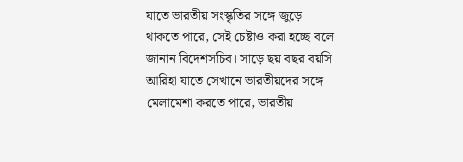যাতে ভারতীয় সংস্কৃতির সঙ্গে জুড়ে থাকতে পারে, সেই চেষ্টাও করা হচ্ছে বলে জানান বিদেশসচিব। সাড়ে ছয় বছর বয়সি আরিহা যাতে সেখানে ভারতীয়দের সঙ্গে মেলামেশা করতে পারে, ভারতীয়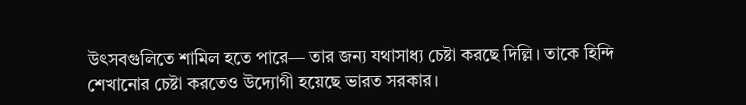উৎসবগুলিতে শামিল হতে পারে— তার জন্য যথাসাধ্য চেষ্টা করছে দিল্লি। তাকে হিন্দি শেখানোর চেষ্টা করতেও উদ্যোগী হয়েছে ভারত সরকার।